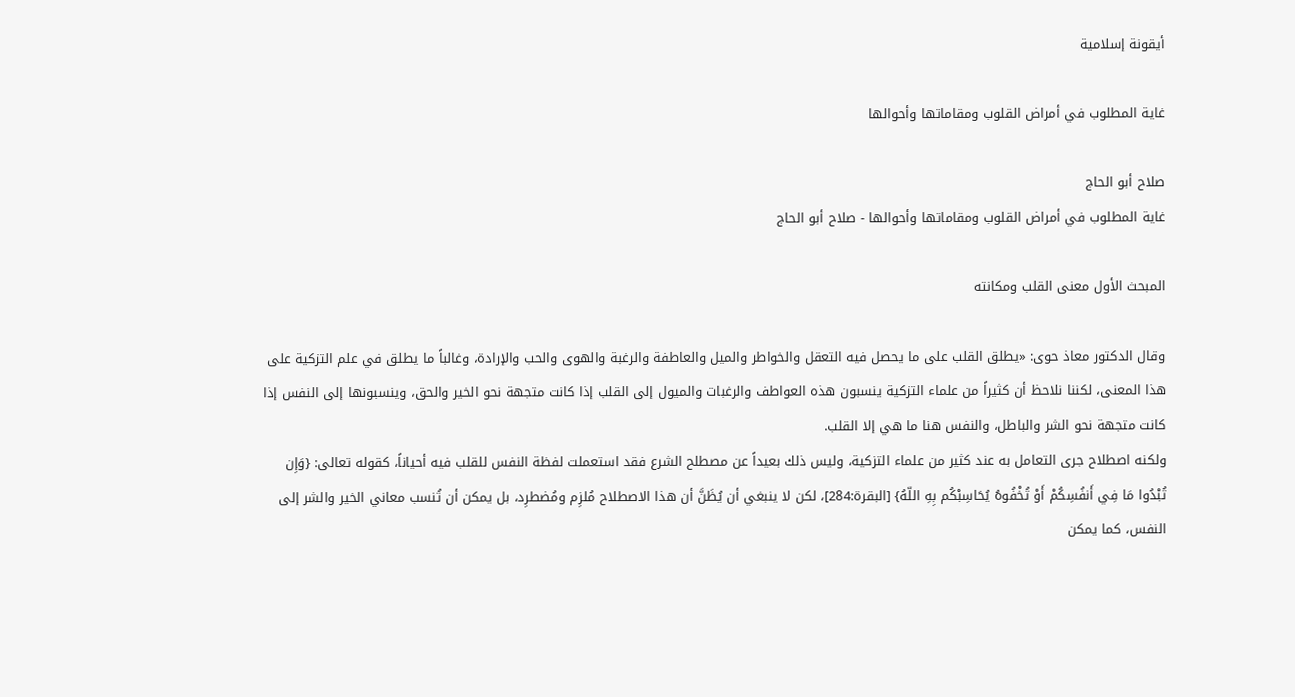أيقونة إسلامية

غاية المطلوب في أمراض القلوب ومقاماتها وأحوالها

صلاح أبو الحاج
غاية المطلوب في أمراض القلوب ومقاماتها وأحوالها - صلاح أبو الحاج

المبحث الأول معنى القلب ومكانته

وقال الدكتور معاذ حوى: «يطلق القلب على ما يحصل فيه التعقل والخواطر والميل والعاطفة والرغبة والهوى والحب والإرادة، وغالباً ما يطلق في علم التزكية على هذا المعنى، لكننا نلاحظ أن كثيراً من علماء التزكية ينسبون هذه العواطف والرغبات والميول إلى القلب إذا كانت متجهة نحو الخير والحق، وينسبونها إلى النفس إذا كانت متجهة نحو الشر والباطل، والنفس هنا ما هي إلا القلب.
ولكنه اصطلاح جرى التعامل به عند كثير من علماء التزكية، وليس ذلك بعيداً عن مصطلح الشرع فقد استعملت لفظة النفس للقلب فيه أحياناً، كقوله تعالى: {وَإِن تُبْدُوا مَا فِي أَنفُسِكُمْ أَوْ تُخْفُوهُ يُحَاسِبْكُم بِهِ اللّهُ} [البقرة:284]، لكن لا ينبغي أن يُظَنَّ أن هذا الاصطلاح مُلزِم ومُضطرِد، بل يمكن أن تُنسب معاني الخير والشر إلى النفس، كما يمكن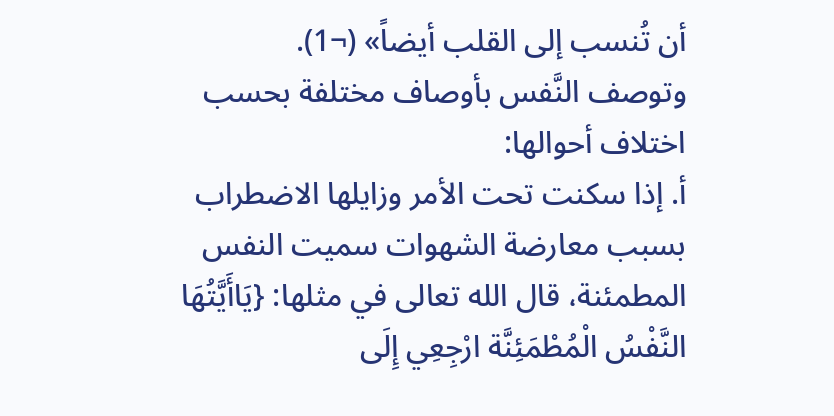أن تُنسب إلى القلب أيضاً» (¬1).
وتوصف النَّفس بأوصاف مختلفة بحسب اختلاف أحوالها:
أ. إذا سكنت تحت الأمر وزايلها الاضطراب بسبب معارضة الشهوات سميت النفس المطمئنة، قال الله تعالى في مثلها: {يَاأَيَّتُهَا النَّفْسُ الْمُطْمَئِنَّة ارْجِعِي إِلَى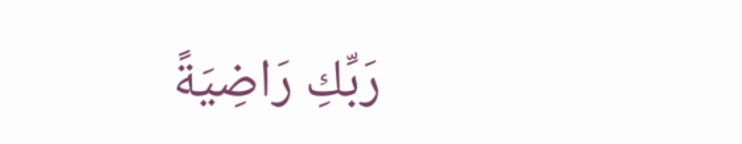رَبِّكِ رَاضِيَةً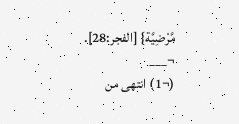مَّرْضِيَّة} [الفجر:28].
¬___
(¬1) انتهى من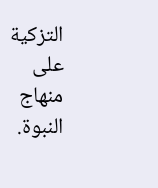التزكية على منهاج النبوة.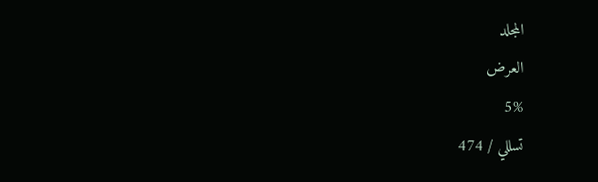المجلد
العرض
5%
تسللي / 474